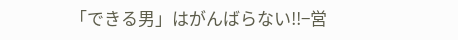「できる男」はがんばらない!!−営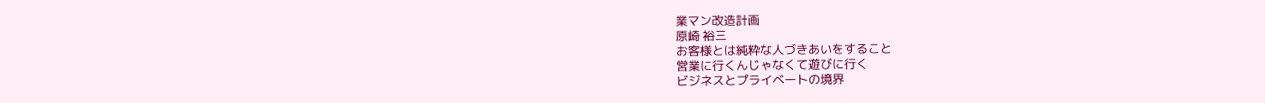業マン改造計画
原崎 裕三
お客様とは純粋な人づきあいをすること
営業に行くんじゃなくて遊びに行く
ビジネスとプライベートの境界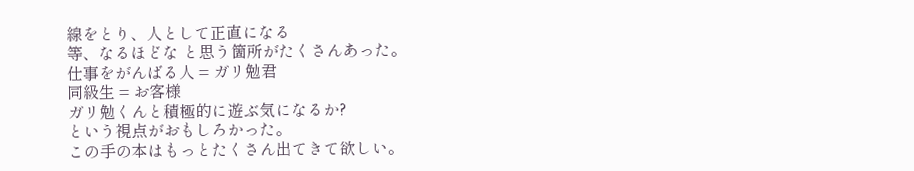線をとり、人として正直になる
等、なるほどな と思う箇所がたくさんあった。
仕事をがんばる人 = ガリ勉君
同級生 = お客様
ガリ勉くんと積極的に遊ぶ気になるか?
という視点がおもしろかった。
この手の本はもっとたくさん出てきて欲しい。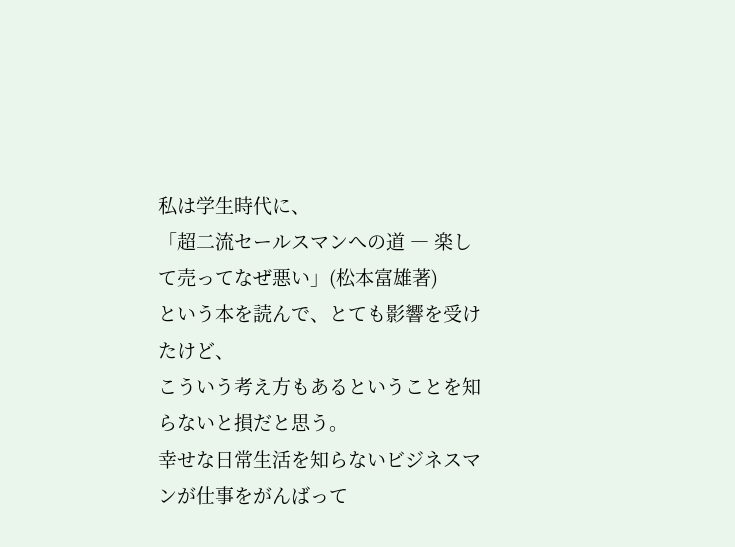私は学生時代に、
「超二流セールスマンへの道 ― 楽して売ってなぜ悪い」(松本富雄著)
という本を読んで、とても影響を受けたけど、
こういう考え方もあるということを知らないと損だと思う。
幸せな日常生活を知らないビジネスマンが仕事をがんばって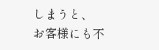しまうと、
お客様にも不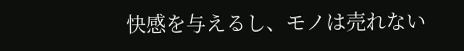快感を与えるし、モノは売れない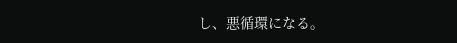し、悪循環になる。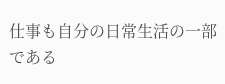仕事も自分の日常生活の一部である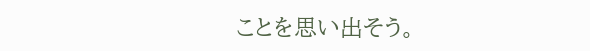ことを思い出そう。